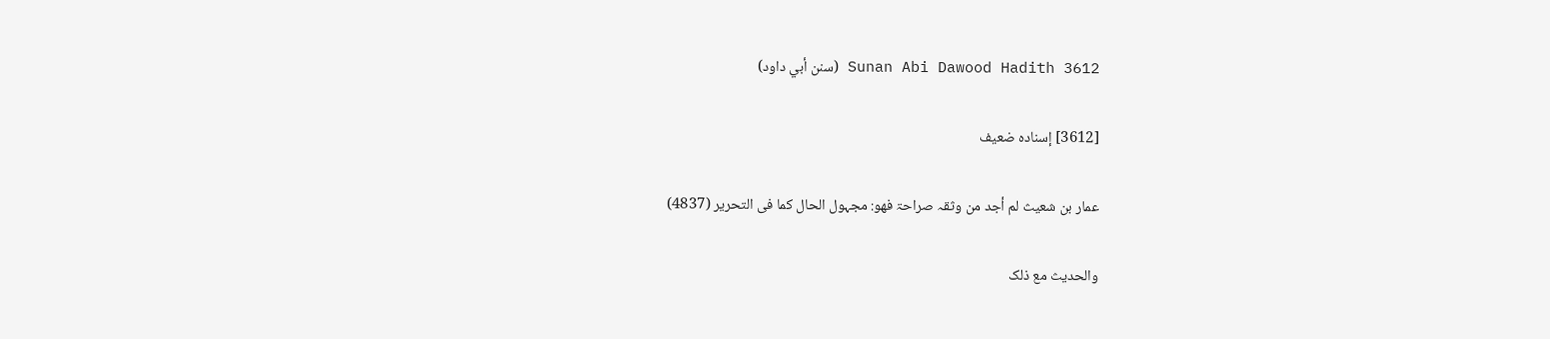Sunan Abi Dawood Hadith 3612 (سنن أبي داود)

[3612] إسنادہ ضعیف

عمار بن شعیث لم أجد من وثقہ صراحۃ فھو: مجہول الحال کما فی التحریر (4837)

والحدیث مع ذلک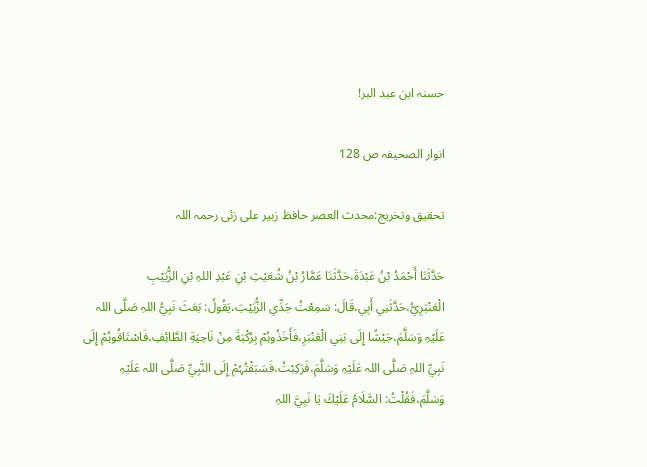حسنہ ابن عبد البر!

انوار الصحیفہ ص 128

تحقیق وتخریج:محدث العصر حافظ زبیر علی زئی رحمہ اللہ

حَدَّثَنَا أَحْمَدُ بْنُ عَبْدَةَ،حَدَّثَنَا عَمَّارُ بْنُ شُعَيْثِ بْنِ عَبْدِ اللہِ بْنِ الزُّبَيْبِ الْعَنْبَرِيُّ،حَدَّثَنِي أَبِي،قَالَ: سَمِعْتُ جَدِّي الزُّبَيْبَ،يَقُولُ: بَعَثَ نَبِيُّ اللہِ صَلَّی اللہ عَلَيْہِ وَسَلَّمَ،جَيْشًا إِلَی بَنِي الْعَنْبَرِ،فَأَخَذُوہُمْ بِرُكْبَةَ مِنْ نَاحِيَةِ الطَّائِفِ،فَاسْتَاقُوہُمْ إِلَی نَبِيِّ اللہِ صَلَّی اللہ عَلَيْہِ وَسَلَّمَ،فَرَكِبْتُ،فَسَبَقْتُہُمْ إِلَی النَّبِيِّ صَلَّی اللہ عَلَيْہِ وَسَلَّمَ،فَقُلْتُ: السَّلَامُ عَلَيْكَ يَا نَبِيَّ اللہِ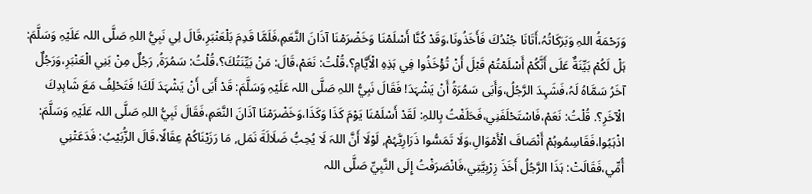وَرَحْمَةُ اللہِ وَبَرَكَاتُہُ،أَتَانَا جُنْدُكَ فَأَخَذُونَا،وَقَدْ كُنَّا أَسْلَمْنَا وَخَضْرَمْنَا آذَانَ النَّعَمِ،فَلَمَّا قَدِمَ بَلْعَنْبَرِ،قَالَ لِي نَبِيُّ اللہِ صَلَّی اللہ عَلَيْہِ وَسَلَّمَ: ہَلْ لَكُمْ بَيِّنَةٌ عَلَی أَنَّكُمْ أَسْلَمْتُمْ قَبْلَ أَنْ تُؤْخَذُوا فِي ہَذِہِ الْأَيَّامِ؟،قُلْتُ: نَعَمْ،قَالَ: مَنْ بَيِّنَتُكَ؟،قُلْتُ: سَمُرَةُ, رَجُلٌ مِنْ بَنِي الْعَنْبَرِ،وَرَجُلٌ آخَرُ سَمَّاہُ لَہُ،فَشَہِدَ الرَّجُلُ،وَأَبَی سَمُرَةُ أَنْ يَشْہَدَ! فَقَالَ نَبِيُّ اللہِ صَلَّی اللہ عَلَيْہِ وَسَلَّمَ: قَدْ أَبَی أَنْ يَشْہَدَ لَكَ! فَتَحْلِفُ مَعَ شَاہِدِكَ الْآخَرِ؟. قُلْتُ: نَعَمْ،فَاسْتَحْلَفَنِي،فَحَلَفْتُ بِاللہِ: لَقَدْ أَسْلَمْنَا يَوْمَ كَذَا وَكَذَا،وَخَضْرَمْنَا آذَانَ النَّعَمِ،فَقَالَ نَبِيُّ اللہِ صَلَّی اللہ عَلَيْہِ وَسَلَّمَ: اذْہَبُوا،فَقَاسِمُوہُمْ أَنْصَافَ الْأَمْوَالِ،وَلَا تَمَسُّوا ذَرَارِيَّہُمْ, لَوْلَا أَنَّ اللہَ لَا يُحِبُّ ضَلَالَةَ نَمَل, مَا رَزَيْنَاكُمْ عِقَالًا،قَالَ الزُّبَيْبُ: فَدَعَتْنِي أُمِّي،فَقَالَتْ: ہَذَا الرَّجُلُ أَخَذَ زِرْبِيَّتِي،فَانْصَرَفْتُ إِلَی النَّبِيِّ صَلَّی اللہ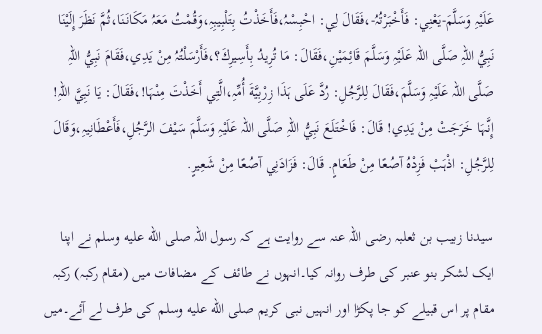عَلَيْہِ وَسَلَّمَ-يَعْنِي: فَأَخْبَرْتُہُ-،فَقَالَ لِي: احْبِسْہُ،فَأَخَذْتُ بِتَلْبِيبِہِ،وَقُمْتُ مَعَہُ مَكَانَنَا،ثُمَّ نَظَرَ إِلَيْنَا نَبِيُّ اللہِ صَلَّی اللہ عَلَيْہِ وَسَلَّمَ قَائِمَيْنِ،فَقَالَ: مَا تُرِيدُ بِأَسِيرِكَ؟،فَأَرْسَلْتُہُ مِنْ يَدِي،فَقَامَ نَبِيُّ اللہِ صَلَّی اللہ عَلَيْہِ وَسَلَّمَ،فَقَالَ لِلرَّجُلِ: رُدَّ عَلَی ہَذَا زِرْبِيَّةَ أُمِّہِ،الَّتِي أَخَذْتَ مِنْہَا!،فَقَالَ: يَا نَبِيَّ اللہِ! إِنَّہَا خَرَجَتْ مِنْ يَدِي! قَالَ: فَاخْتَلَعَ نَبِيُّ اللہِ صَلَّی اللہ عَلَيْہِ وَسَلَّمَ سَيْفَ الرَّجُلِ،فَأَعْطَانِيہِ،وَقَالَ لِلرَّجُلِ: اذْہَبْ فَزِدْہُ آصُعًا مِنْ طَعَامٍ. قَالَ: فَزَادَنِي آصُعًا مِنْ شَعِيرٍ.

سیدنا زبیب بن ثعلبہ رضی اللہ عنہ سے روایت ہے کہ رسول اللہ صلى الله عليه وسلم نے اپنا ایک لشکر بنو عنبر کی طرف روانہ کیا۔انہوں نے طائف کے مضافات میں (مقام رکبہ) رکبہ مقام پر اس قبیلے کو جا پکڑا اور انہیں نبی کریم صلى الله عليه وسلم کی طرف لے آئے۔میں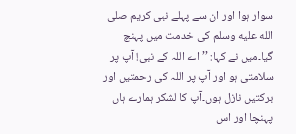سوار ہوا اور ان سے پہلے نبی کریم صلى الله عليه وسلم کی خدمت میں پہنچ گیا۔میں نے کہا: ’’اے اللہ کے نبی! آپ پر سلامتی ہو اور آپ پر اللہ کی رحمتیں اور برکتیں نازل ہوں۔آپ کا لشکر ہمارے ہاں پہنچا اور اس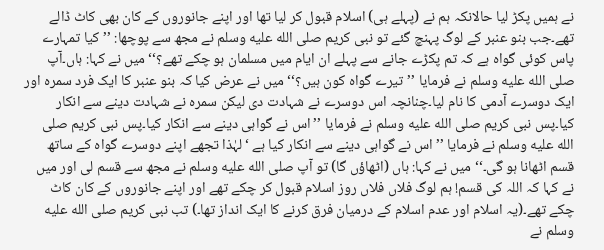نے ہمیں پکڑ لیا حالانکہ ہم نے (پہلے ہی) اسلام قبول کر لیا تھا اور اپنے جانوروں کے کان بھی کاٹ ڈالے تھے۔جب بنو عنبر کے لوگ پہنچ گئے تو نبی کریم صلى الله عليه وسلم نے مجھ سے پوچھا: ’’کیا تمہارے پاس کوئی گواہ ہے کہ تم پکڑے جانے سے پہلے ان ایام میں مسلمان ہو چکے تھے؟‘‘ میں نے کہا: ہاں۔آپ صلى الله عليه وسلم نے فرمایا ’’تیرے گواہ کون ہیں؟‘‘ میں نے عرض کیا کہ بنو عنبر کا ایک فرد سمرہ اور ایک دوسرے آدمی کا نام لیا۔چنانچہ اس دوسرے نے شہادت دی لیکن سمرہ نے شہادت دینے سے انکار کیا۔پس نبی کریم صلى الله عليه وسلم نے فرمایا ’’اس نے گواہی دینے سے انکار کیا۔پس نبی کریم صلى الله عليه وسلم نے فرمایا ’’اس نے گواہی دینے سے انکار کیا ہے ‘ لہٰذا تجھے اپنے دوسرے گواہ کے ساتھ قسم اٹھانا ہو گی۔‘‘ میں نے کہا: ہاں (اٹھاؤں گا) تو آپ صلى الله عليه وسلم نے مجھ سے قسم لی اور میں نے کہا کہ اللہ کی قسم! ہم لوگ فلاں فلاں روز اسلام قبول کر چکے تھے اور اپنے جانوروں کے کان کاٹ چکے تھے۔(یہ اسلام اور عدم اسلام کے درمیان فرق کرنے کا ایک انداز تھا۔) تب نبی کریم صلى الله عليه وسلم نے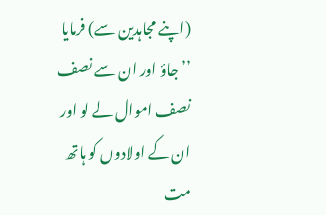(اپنے مجاہدین سے) فرمایا ’’جاؤ اور ان سے نصف نصف اموال لے لو اور ان کے اولادوں کو ہاتھ مت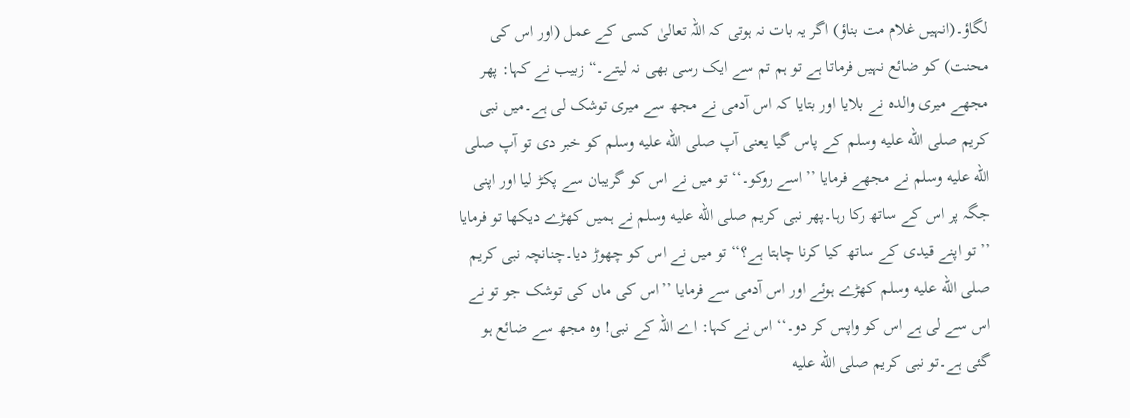لگاؤ۔(انہیں غلام مت بناؤ) اگر یہ بات نہ ہوتی کہ اللہ تعالیٰ کسی کے عمل (اور اس کی محنت) کو ضائع نہیں فرماتا ہے تو ہم تم سے ایک رسی بھی نہ لیتے۔“ زبیب نے کہا: پھر مجھے میری والدہ نے بلایا اور بتایا کہ اس آدمی نے مجھ سے میری توشک لی ہے۔میں نبی کریم صلى الله عليه وسلم کے پاس گیا یعنی آپ صلى الله عليه وسلم کو خبر دی تو آپ صلى الله عليه وسلم نے مجھے فرمایا ’’اسے روکو۔‘‘ تو میں نے اس کو گریبان سے پکڑ لیا اور اپنی جگہ پر اس کے ساتھ رکا رہا۔پھر نبی کریم صلى الله عليه وسلم نے ہمیں کھڑے دیکھا تو فرمایا ’’تو اپنے قیدی کے ساتھ کیا کرنا چاہتا ہے؟‘‘ تو میں نے اس کو چھوڑ دیا۔چنانچہ نبی کریم صلى الله عليه وسلم کھڑے ہوئے اور اس آدمی سے فرمایا ’’اس کی ماں کی توشک جو تو نے اس سے لی ہے اس کو واپس کر دو۔‘‘ اس نے کہا: اے اللہ کے نبی! وہ مجھ سے ضائع ہو گئی ہے۔تو نبی کریم صلى الله عليه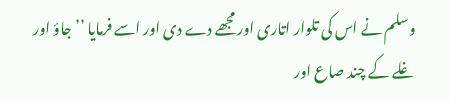وسلم نے اس کی تلوار اتاری اور مجھے دے دی اور اسے فرمایا ’’جاؤ اور غلے کے چند صاع اور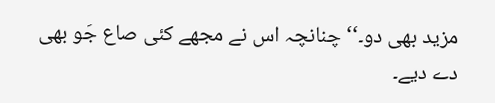مزید بھی دو۔‘‘ چنانچہ اس نے مجھے کئی صاع جَو بھی دے دیے۔